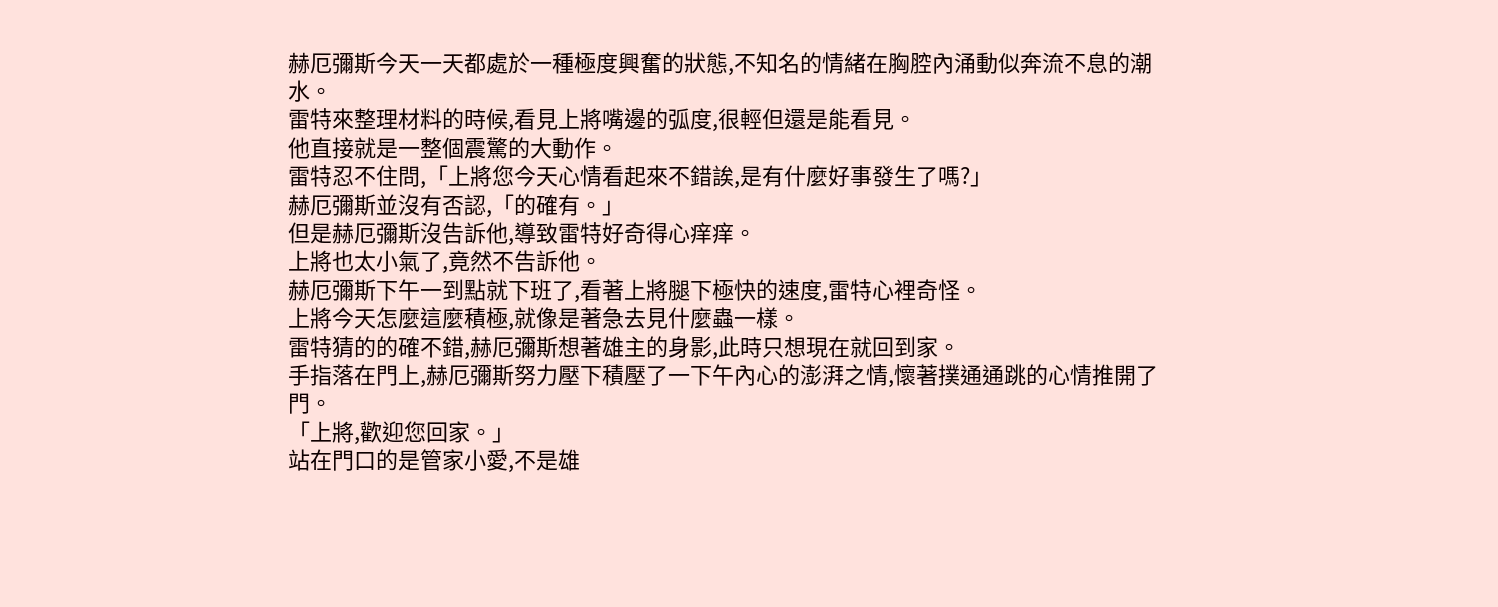赫厄彌斯今天一天都處於一種極度興奮的狀態,不知名的情緒在胸腔內涌動似奔流不息的潮水。
雷特來整理材料的時候,看見上將嘴邊的弧度,很輕但還是能看見。
他直接就是一整個震驚的大動作。
雷特忍不住問,「上將您今天心情看起來不錯誒,是有什麼好事發生了嗎?」
赫厄彌斯並沒有否認,「的確有。」
但是赫厄彌斯沒告訴他,導致雷特好奇得心痒痒。
上將也太小氣了,竟然不告訴他。
赫厄彌斯下午一到點就下班了,看著上將腿下極快的速度,雷特心裡奇怪。
上將今天怎麼這麼積極,就像是著急去見什麼蟲一樣。
雷特猜的的確不錯,赫厄彌斯想著雄主的身影,此時只想現在就回到家。
手指落在門上,赫厄彌斯努力壓下積壓了一下午內心的澎湃之情,懷著撲通通跳的心情推開了門。
「上將,歡迎您回家。」
站在門口的是管家小愛,不是雄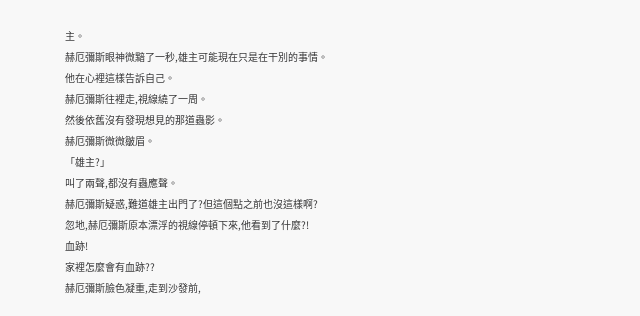主。
赫厄彌斯眼神微黯了一秒,雄主可能現在只是在干別的事情。
他在心裡這樣告訴自己。
赫厄彌斯往裡走,視線繞了一周。
然後依舊沒有發現想見的那道蟲影。
赫厄彌斯微微皺眉。
「雄主?」
叫了兩聲,都沒有蟲應聲。
赫厄彌斯疑惑,難道雄主出門了?但這個點之前也沒這樣啊?
忽地,赫厄彌斯原本漂浮的視線停頓下來,他看到了什麼?!
血跡!
家裡怎麼會有血跡??
赫厄彌斯臉色凝重,走到沙發前,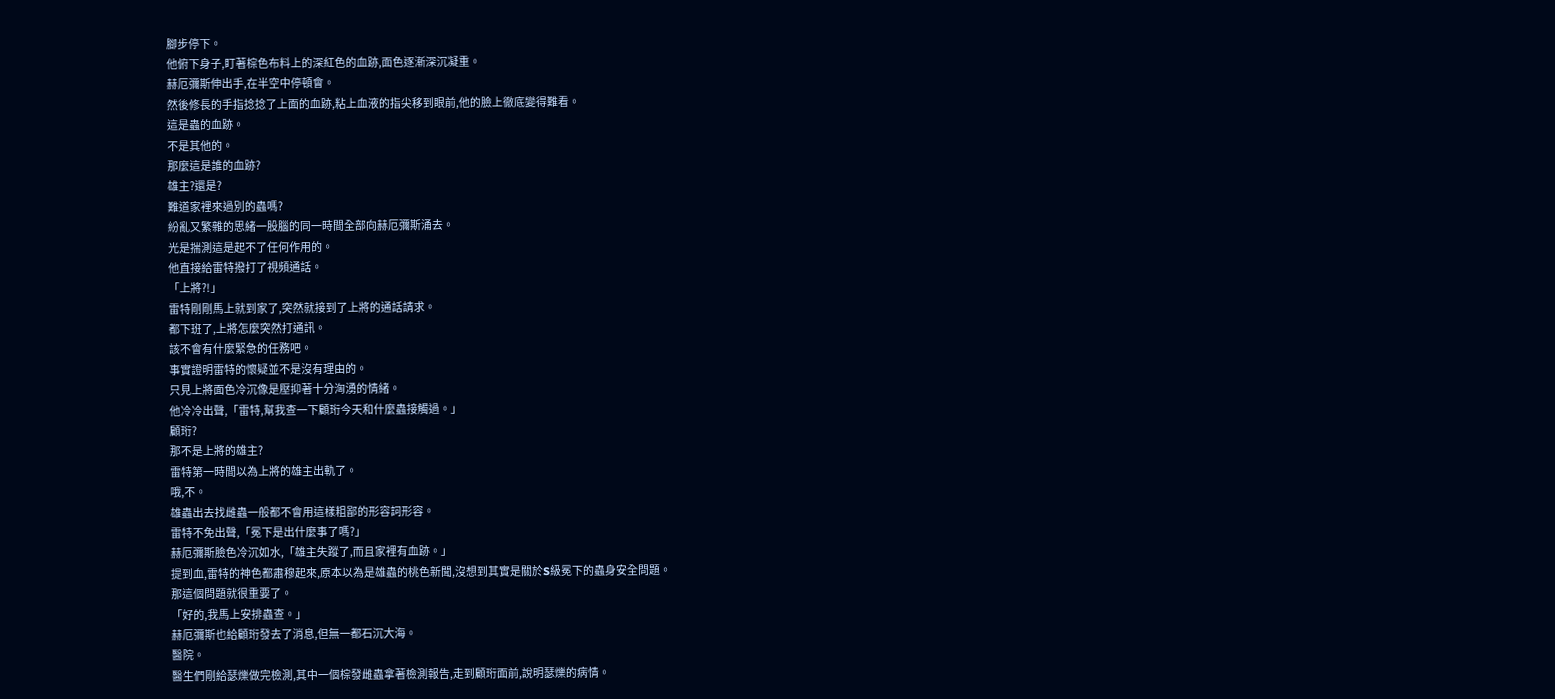腳步停下。
他俯下身子,盯著棕色布料上的深紅色的血跡,面色逐漸深沉凝重。
赫厄彌斯伸出手,在半空中停頓會。
然後修長的手指捻捻了上面的血跡,粘上血液的指尖移到眼前,他的臉上徹底變得難看。
這是蟲的血跡。
不是其他的。
那麼這是誰的血跡?
雄主?還是?
難道家裡來過別的蟲嗎?
紛亂又繁雜的思緒一股腦的同一時間全部向赫厄彌斯涌去。
光是揣測這是起不了任何作用的。
他直接給雷特撥打了視頻通話。
「上將?!」
雷特剛剛馬上就到家了,突然就接到了上將的通話請求。
都下班了,上將怎麼突然打通訊。
該不會有什麼緊急的任務吧。
事實證明雷特的懷疑並不是沒有理由的。
只見上將面色冷沉像是壓抑著十分洶湧的情緒。
他冷冷出聲,「雷特,幫我查一下顧珩今天和什麼蟲接觸過。」
顧珩?
那不是上將的雄主?
雷特第一時間以為上將的雄主出軌了。
哦,不。
雄蟲出去找雌蟲一般都不會用這樣粗鄙的形容詞形容。
雷特不免出聲,「冕下是出什麼事了嗎?」
赫厄彌斯臉色冷沉如水,「雄主失蹤了,而且家裡有血跡。」
提到血,雷特的神色都肅穆起來,原本以為是雄蟲的桃色新聞,沒想到其實是關於S級冕下的蟲身安全問題。
那這個問題就很重要了。
「好的,我馬上安排蟲查。」
赫厄彌斯也給顧珩發去了消息,但無一都石沉大海。
醫院。
醫生們剛給瑟爍做完檢測,其中一個棕發雌蟲拿著檢測報告,走到顧珩面前,說明瑟爍的病情。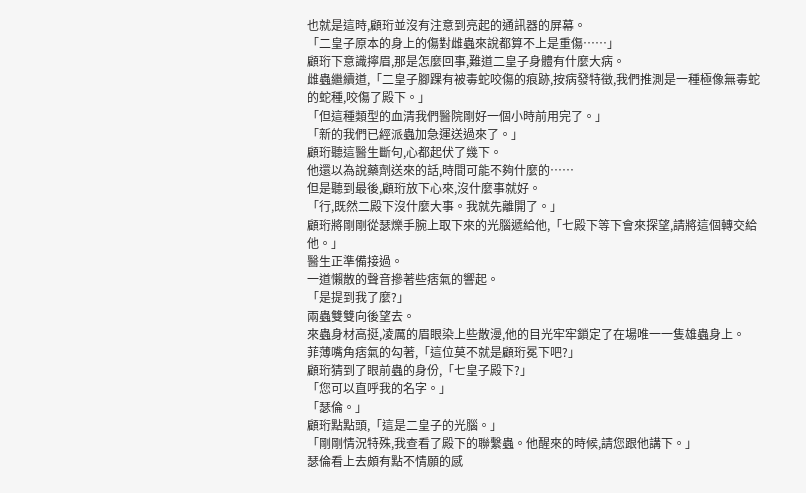也就是這時,顧珩並沒有注意到亮起的通訊器的屏幕。
「二皇子原本的身上的傷對雌蟲來說都算不上是重傷……」
顧珩下意識擰眉,那是怎麼回事,難道二皇子身體有什麼大病。
雌蟲繼續道,「二皇子腳踝有被毒蛇咬傷的痕跡,按病發特徵,我們推測是一種極像無毒蛇的蛇種,咬傷了殿下。」
「但這種類型的血清我們醫院剛好一個小時前用完了。」
「新的我們已經派蟲加急運送過來了。」
顧珩聽這醫生斷句,心都起伏了幾下。
他還以為說藥劑送來的話,時間可能不夠什麼的……
但是聽到最後,顧珩放下心來,沒什麼事就好。
「行,既然二殿下沒什麼大事。我就先離開了。」
顧珩將剛剛從瑟爍手腕上取下來的光腦遞給他,「七殿下等下會來探望,請將這個轉交給他。」
醫生正準備接過。
一道懶散的聲音摻著些痞氣的響起。
「是提到我了麼?」
兩蟲雙雙向後望去。
來蟲身材高挺,凌厲的眉眼染上些散漫,他的目光牢牢鎖定了在場唯一一隻雄蟲身上。
菲薄嘴角痞氣的勾著,「這位莫不就是顧珩冕下吧?」
顧珩猜到了眼前蟲的身份,「七皇子殿下?」
「您可以直呼我的名字。」
「瑟倫。」
顧珩點點頭,「這是二皇子的光腦。」
「剛剛情況特殊,我查看了殿下的聯繫蟲。他醒來的時候,請您跟他講下。」
瑟倫看上去頗有點不情願的感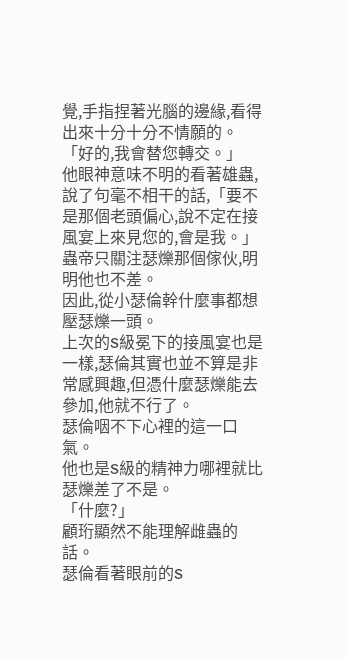覺,手指捏著光腦的邊緣,看得出來十分十分不情願的。
「好的,我會替您轉交。」
他眼神意味不明的看著雄蟲,說了句毫不相干的話,「要不是那個老頭偏心,說不定在接風宴上來見您的,會是我。」
蟲帝只關注瑟爍那個傢伙,明明他也不差。
因此,從小瑟倫幹什麼事都想壓瑟爍一頭。
上次的S級冕下的接風宴也是一樣,瑟倫其實也並不算是非常感興趣,但憑什麼瑟爍能去參加,他就不行了。
瑟倫咽不下心裡的這一口氣。
他也是S級的精神力哪裡就比瑟爍差了不是。
「什麼?」
顧珩顯然不能理解雌蟲的話。
瑟倫看著眼前的S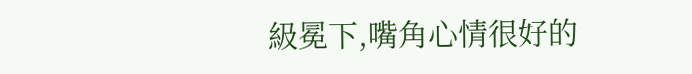級冕下,嘴角心情很好的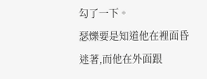勾了一下。
瑟爍要是知道他在裡面昏迷著,而他在外面跟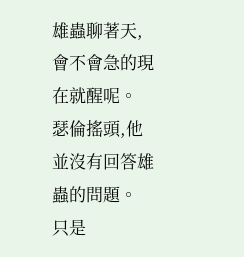雄蟲聊著天,會不會急的現在就醒呢。
瑟倫搖頭,他並沒有回答雄蟲的問題。
只是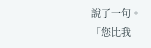說了一句。
「您比我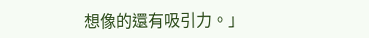想像的還有吸引力。」